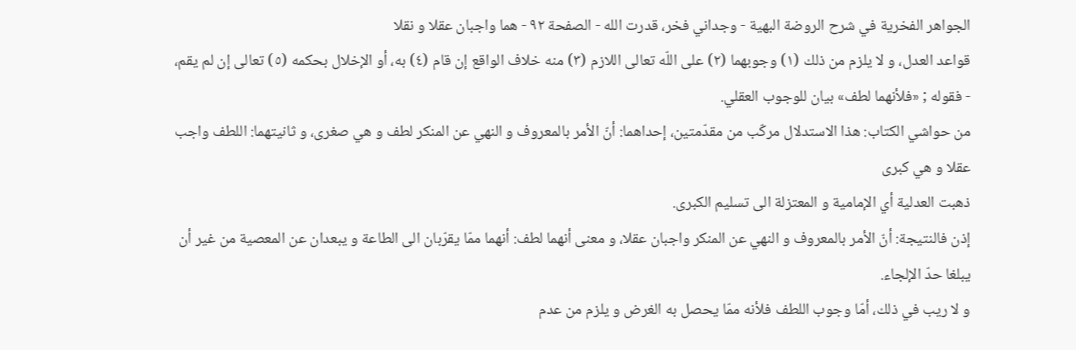الجواهر الفخرية في شرح الروضة البهية - وجداني فخر، قدرت الله - الصفحة ٩٢ - هما واجبان عقلا و نقلا
قواعد العدل، و لا يلزم من ذلك (١) وجوبهما (٢) على اللّه تعالى اللازم (٣) منه خلاف الواقع إن قام (٤) به، أو الإخلال بحكمه (٥) تعالى إن لم يقم،
- فقوله ; «فلأنهما لطف» بيان للوجوب العقلي.
من حواشي الكتاب: هذا الاستدلال مركّب من مقدّمتين، إحداهما: أنّ الأمر بالمعروف و النهي عن المنكر لطف و هي صغرى، و ثانيتهما: اللطف واجب عقلا و هي كبرى
ذهبت العدلية أي الإمامية و المعتزلة الى تسليم الكبرى.
إذن فالنتيجة: أنّ الأمر بالمعروف و النهي عن المنكر واجبان عقلا، و معنى أنهما لطف: أنهما ممّا يقرّبان الى الطاعة و يبعدان عن المعصية من غير أن يبلغا حدّ الإلجاء.
و لا ريب في ذلك، أمّا وجوب اللطف فلأنه ممّا يحصل به الغرض و يلزم من عدم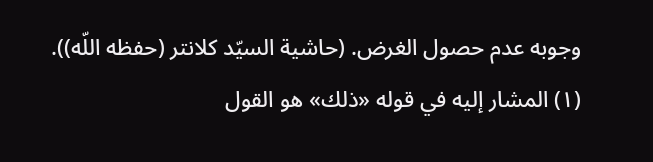وجوبه عدم حصول الغرض. (حاشية السيّد كلانتر (حفظه اللّه)).
(١) المشار إليه في قوله «ذلك» هو القول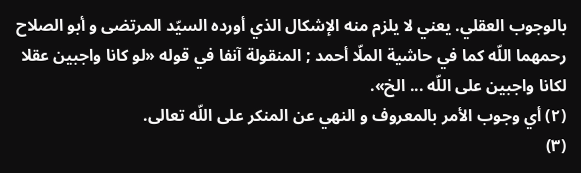بالوجوب العقلي. يعني لا يلزم منه الإشكال الذي أورده السيّد المرتضى و أبو الصلاح رحمهما اللّه كما في حاشية الملّا أحمد ; المنقولة آنفا في قوله «لو كانا واجبين عقلا لكانا واجبين على اللّه ... الخ».
(٢) أي وجوب الأمر بالمعروف و النهي عن المنكر على اللّه تعالى.
(٣)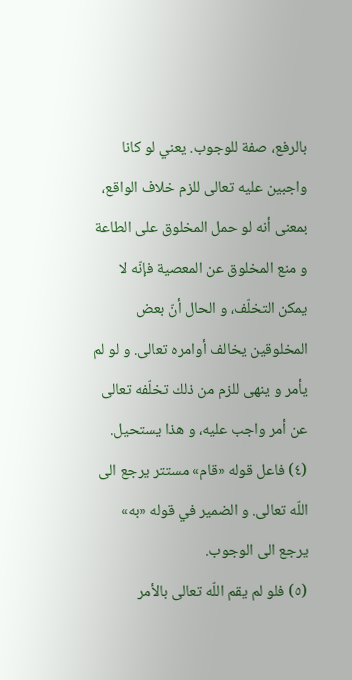بالرفع، صفة للوجوب. يعني لو كانا واجبين عليه تعالى للزم خلاف الواقع، بمعنى أنه لو حمل المخلوق على الطاعة و منع المخلوق عن المعصية فإنّه لا يمكن التخلّف، و الحال أنّ بعض المخلوقين يخالف أوامره تعالى. و لو لم يأمر و ينهى للزم من ذلك تخلّفه تعالى عن أمر واجب عليه، و هذا يستحيل.
(٤) فاعل قوله «قام» مستتر يرجع الى اللّه تعالى. و الضمير في قوله «به» يرجع الى الوجوب.
(٥) فلو لم يقم اللّه تعالى بالأمر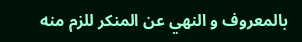بالمعروف و النهي عن المنكر للزم منه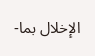الإخلال بما-